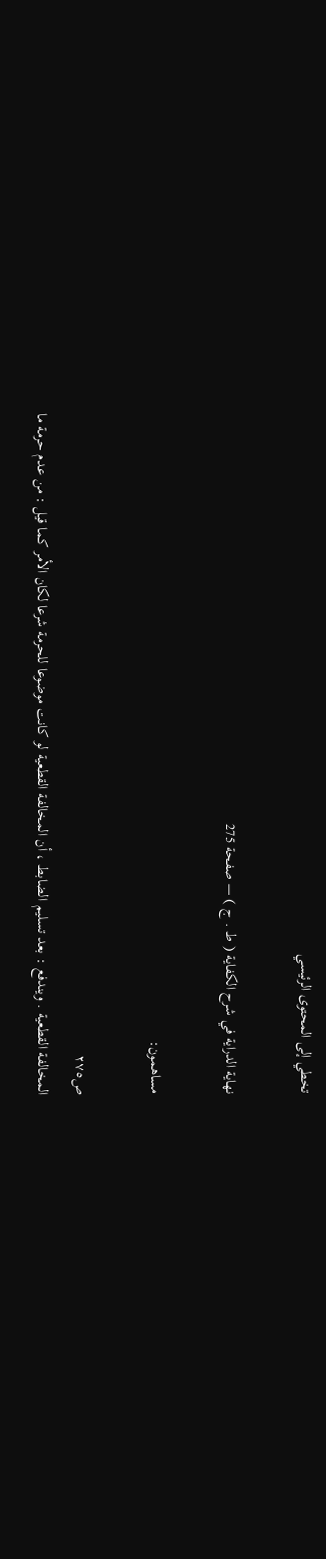تخطي إلى المحتوى الرئيسي

نهاية الدراية في شرح الكفاية ( ط . ج ) — صفحة 275

مساهمون:

ص٢٧٥
المخالفة القطعية . ويندفع : بعد تسليم الضابط ، أن المخالفة القطعية لو كانت موضوعا للحرمة شرعا لكان الأمر كما قيل : من عدم حرمة ما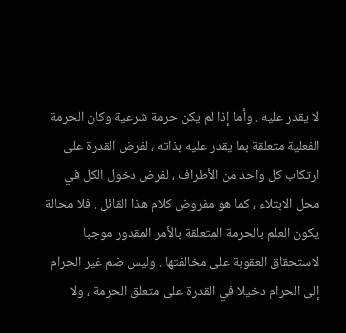لا يقدر عليه . وأما إذا لم يكن حرمة شرعية وكان الحرمة الفعلية متعلقة بما يقدر عليه بذاته ، لفرض القدرة على ارتكاب كل واحد من الأطراف ، لفرض دخول الكل في محل الابتلاء ، كما هو مفروض كلام هذا القائل . فلا محالة يكون العلم بالحرمة المتعلقة بالأمر المقدور موجبا لاستحقاق العقوبة على مخالفتها . وليس ضم غير الحرام إلى الحرام دخيلا في القدرة على متعلق الحرمة ، ولا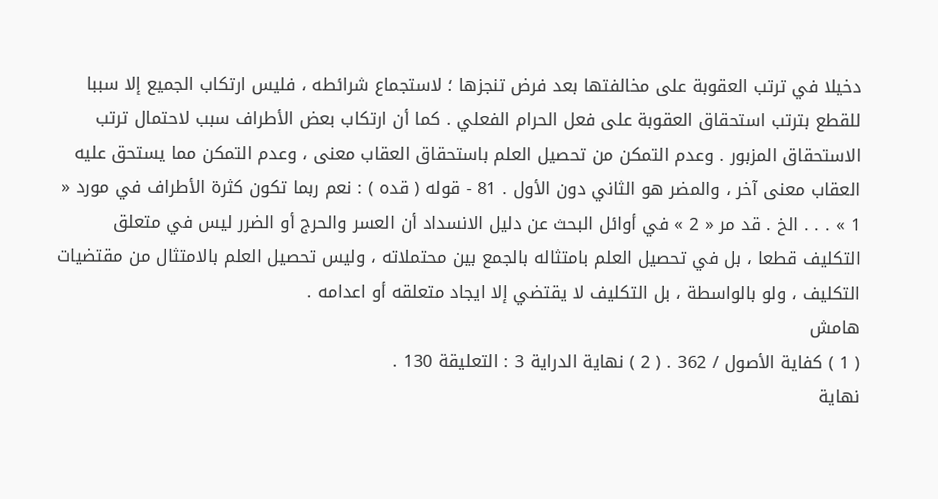دخيلا في ترتب العقوبة على مخالفتها بعد فرض تنجزها ؛ لاستجماع شرائطه ، فليس ارتكاب الجميع إلا سببا للقطع بترتب استحقاق العقوبة على فعل الحرام الفعلي . كما أن ارتكاب بعض الأطراف سبب لاحتمال ترتب الاستحقاق المزبور . وعدم التمكن من تحصيل العلم باستحقاق العقاب معنى ، وعدم التمكن مما يستحق عليه العقاب معنى آخر ، والمضر هو الثاني دون الأول . 81 - قوله ( قده ) : نعم ربما تكون كثرة الأطراف في مورد « 1 » . . . الخ . قد مر « 2 » في أوائل البحث عن دليل الانسداد أن العسر والحرج أو الضرر ليس في متعلق التكليف قطعا ، بل في تحصيل العلم بامتثاله بالجمع بين محتملاته ، وليس تحصيل العلم بالامتثال من مقتضيات التكليف ، ولو بالواسطة ، بل التكليف لا يقتضي إلا ايجاد متعلقه أو اعدامه .
هامش
( 1 ) كفاية الأصول / 362 . ( 2 ) نهاية الدراية 3 : التعليقة 130 .
نهاية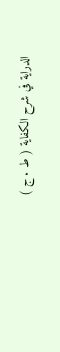الدراية في شرح الكفاية ( ط . ج )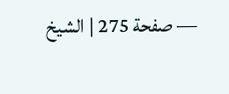— صفحة 275 | الشيخ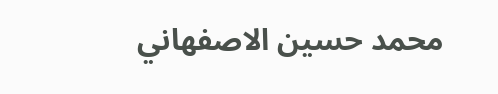محمد حسين الاصفهاني